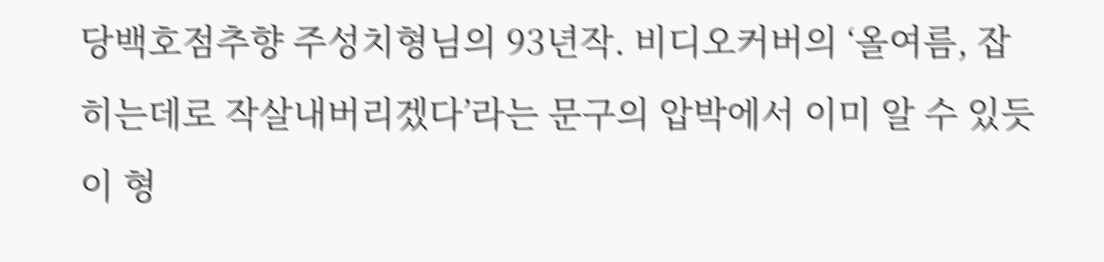당백호점추향 주성치형님의 93년작. 비디오커버의 ‘올여름, 잡히는데로 작살내버리겠다’라는 문구의 압박에서 이미 알 수 있듯이 형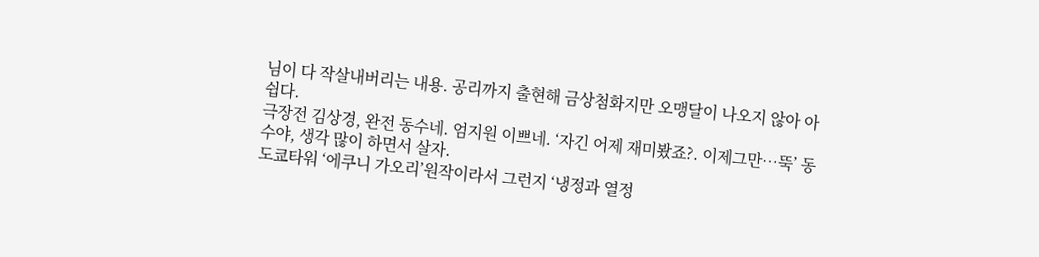님이 다 작살내버리는 내용. 공리까지 출현해 금상첨화지만 오맹달이 나오지 않아 아쉽다.
극장전 김상경, 완전 동수네. 엄지원 이쁘네. ‘자긴 어제 재미봤죠?. 이제그만…뚝’ 동수야, 생각 많이 하면서 살자.
도쿄타워 ‘에쿠니 가오리’원작이라서 그런지 ‘냉정과 열정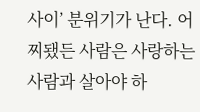사이’ 분위기가 난다. 어찌됐든 사람은 사랑하는 사람과 살아야 하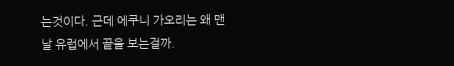는것이다. 근데 에쿠니 가오리는 왜 맨날 유럽에서 끝을 보는걸까.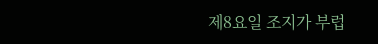제8요일 조지가 부럽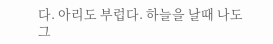다. 아리도 부럽다. 하늘을 날때 나도 그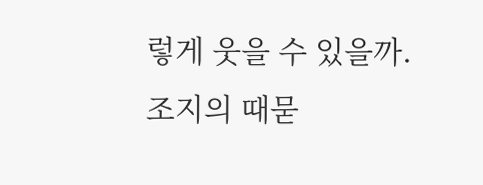렇게 웃을 수 있을까. 조지의 때묻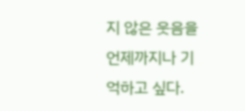지 않은 웃음을 언제까지나 기억하고 싶다.